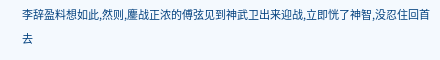李辞盈料想如此,然则,鏖战正浓的傅弦见到神武卫出来迎战,立即恍了神智,没忍住回首去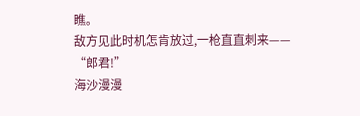瞧。
敌方见此时机怎肯放过,一枪直直刺来——
“郎君!”
海沙漫漫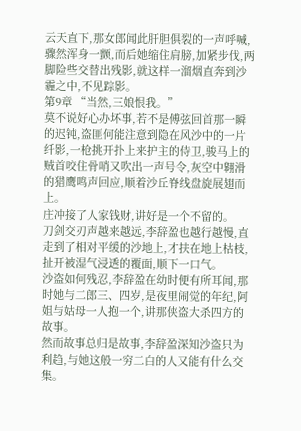云天直下,那女郎闻此肝胆俱裂的一声呼喊,骤然浑身一颤,而后她缩住肩膀,加紧步伐,两脚险些交替出残影,就这样一溜烟直奔到沙霾之中,不见踪影。
第9章 “当然,三娘恨我。”
莫不说好心办坏事,若不是傅弦回首那一瞬的迟钝,盗匪何能注意到隐在风沙中的一片纤影,一枪挑开扑上来护主的侍卫,骏马上的贼首咬住骨哨又吹出一声号令,灰空中翱滑的猎鹰鸣声回应,顺着沙丘脊线盘旋展翅而上。
庄冲接了人家钱财,讲好是一个不留的。
刀剑交刃声越来越远,李辞盈也越行越慢,直走到了相对平缓的沙地上,才扶在地上枯枝,扯开被湿气浸透的覆面,顺下一口气。
沙盗如何残忍,李辞盈在幼时便有所耳闻,那时她与二郎三、四岁,是夜里闹觉的年纪,阿姐与姑母一人抱一个,讲那侠盗大杀四方的故事。
然而故事总归是故事,李辞盈深知沙盗只为利趋,与她这般一穷二白的人又能有什么交集。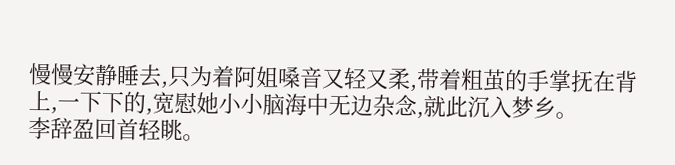慢慢安静睡去,只为着阿姐嗓音又轻又柔,带着粗茧的手掌抚在背上,一下下的,宽慰她小小脑海中无边杂念,就此沉入梦乡。
李辞盈回首轻眺。